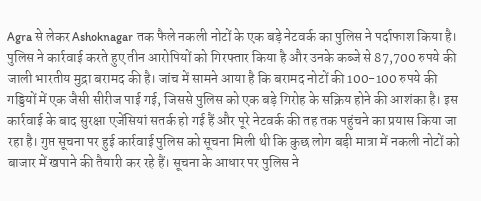Agra से लेकर Ashoknagar तक फैले नकली नोटों के एक बड़े नेटवर्क का पुलिस ने पर्दाफाश किया है। पुलिस ने कार्रवाई करते हुए तीन आरोपियों को गिरफ्तार किया है और उनके कब्जे से 87,700 रुपये की जाली भारतीय मुद्रा बरामद की है। जांच में सामने आया है कि बरामद नोटों की 100-100 रुपये की गड्डियों में एक जैसी सीरीज पाई गई, जिससे पुलिस को एक बड़े गिरोह के सक्रिय होने की आशंका है। इस कार्रवाई के बाद सुरक्षा एजेंसियां सतर्क हो गई हैं और पूरे नेटवर्क की तह तक पहुंचने का प्रयास किया जा रहा है। गुप्त सूचना पर हुई कार्रवाई पुलिस को सूचना मिली थी कि कुछ लोग बड़ी मात्रा में नकली नोटों को बाजार में खपाने की तैयारी कर रहे हैं। सूचना के आधार पर पुलिस ने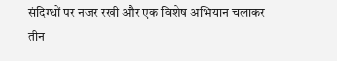संदिग्धों पर नजर रखी और एक विशेष अभियान चलाकर तीन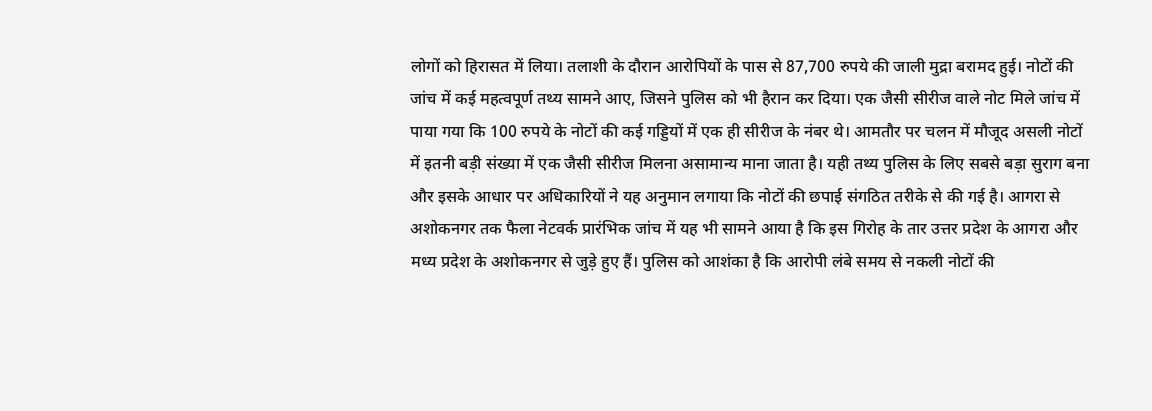लोगों को हिरासत में लिया। तलाशी के दौरान आरोपियों के पास से 87,700 रुपये की जाली मुद्रा बरामद हुई। नोटों की जांच में कई महत्वपूर्ण तथ्य सामने आए, जिसने पुलिस को भी हैरान कर दिया। एक जैसी सीरीज वाले नोट मिले जांच में पाया गया कि 100 रुपये के नोटों की कई गड्डियों में एक ही सीरीज के नंबर थे। आमतौर पर चलन में मौजूद असली नोटों में इतनी बड़ी संख्या में एक जैसी सीरीज मिलना असामान्य माना जाता है। यही तथ्य पुलिस के लिए सबसे बड़ा सुराग बना और इसके आधार पर अधिकारियों ने यह अनुमान लगाया कि नोटों की छपाई संगठित तरीके से की गई है। आगरा से अशोकनगर तक फैला नेटवर्क प्रारंभिक जांच में यह भी सामने आया है कि इस गिरोह के तार उत्तर प्रदेश के आगरा और मध्य प्रदेश के अशोकनगर से जुड़े हुए हैं। पुलिस को आशंका है कि आरोपी लंबे समय से नकली नोटों की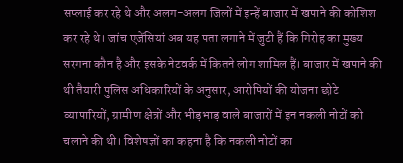सप्लाई कर रहे थे और अलग-अलग जिलों में इन्हें बाजार में खपाने की कोशिश कर रहे थे। जांच एजेंसियां अब यह पता लगाने में जुटी हैं कि गिरोह का मुख्य सरगना कौन है और इसके नेटवर्क में कितने लोग शामिल हैं। बाजार में खपाने की थी तैयारी पुलिस अधिकारियों के अनुसार, आरोपियों की योजना छोटे व्यापारियों, ग्रामीण क्षेत्रों और भीड़भाड़ वाले बाजारों में इन नकली नोटों को चलाने की थी। विशेषज्ञों का कहना है कि नकली नोटों का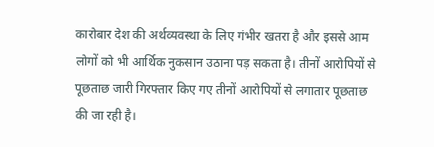कारोबार देश की अर्थव्यवस्था के लिए गंभीर खतरा है और इससे आम लोगों को भी आर्थिक नुकसान उठाना पड़ सकता है। तीनों आरोपियों से पूछताछ जारी गिरफ्तार किए गए तीनों आरोपियों से लगातार पूछताछ की जा रही है।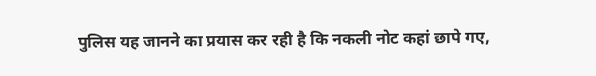पुलिस यह जानने का प्रयास कर रही है कि नकली नोट कहां छापे गए,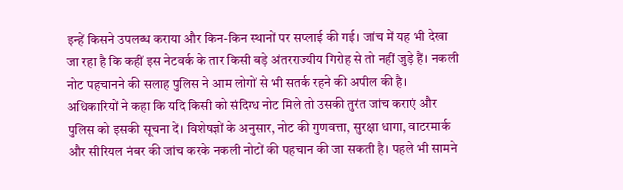इन्हें किसने उपलब्ध कराया और किन-किन स्थानों पर सप्लाई की गई। जांच में यह भी देखा जा रहा है कि कहीं इस नेटवर्क के तार किसी बड़े अंतरराज्यीय गिरोह से तो नहीं जुड़े हैं। नकली नोट पहचानने की सलाह पुलिस ने आम लोगों से भी सतर्क रहने की अपील की है। अधिकारियों ने कहा कि यदि किसी को संदिग्ध नोट मिले तो उसकी तुरंत जांच कराएं और पुलिस को इसकी सूचना दें। विशेषज्ञों के अनुसार, नोट की गुणवत्ता, सुरक्षा धागा, वाटरमार्क और सीरियल नंबर की जांच करके नकली नोटों की पहचान की जा सकती है। पहले भी सामने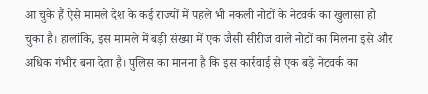आ चुके हैं ऐसे मामले देश के कई राज्यों में पहले भी नकली नोटों के नेटवर्क का खुलासा हो चुका है। हालांकि, इस मामले में बड़ी संख्या में एक जैसी सीरीज वाले नोटों का मिलना इसे और अधिक गंभीर बना देता है। पुलिस का मानना है कि इस कार्रवाई से एक बड़े नेटवर्क का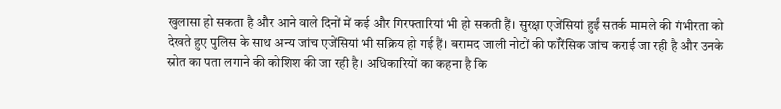खुलासा हो सकता है और आने वाले दिनों में कई और गिरफ्तारियां भी हो सकती हैं। सुरक्षा एजेंसियां हुईं सतर्क मामले की गंभीरता को देखते हुए पुलिस के साथ अन्य जांच एजेंसियां भी सक्रिय हो गई हैं। बरामद जाली नोटों की फॉरेंसिक जांच कराई जा रही है और उनके स्रोत का पता लगाने की कोशिश की जा रही है। अधिकारियों का कहना है कि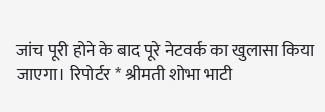जांच पूरी होने के बाद पूरे नेटवर्क का खुलासा किया जाएगा। रिपोर्टर * श्रीमती शोभा भाटी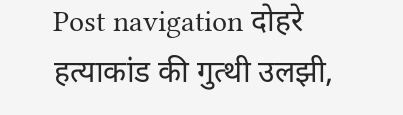Post navigation दोहरे हत्याकांड की गुत्थी उलझी,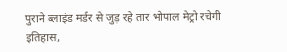पुराने ब्लाइंड मर्डर से जुड़ रहे तार भोपाल मेट्रो रचेगी इतिहास,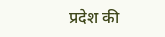प्रदेश की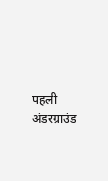पहली अंडरग्राउंड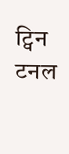ट्विन टनल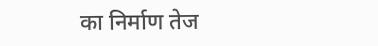का निर्माण तेज